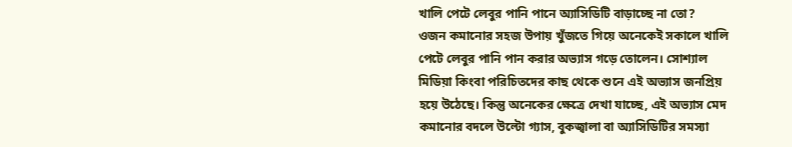খালি পেটে লেবুর পানি পানে অ্যাসিডিটি বাড়াচ্ছে না তো?
ওজন কমানোর সহজ উপায় খুঁজতে গিয়ে অনেকেই সকালে খালি পেটে লেবুর পানি পান করার অভ্যাস গড়ে তোলেন। সোশ্যাল মিডিয়া কিংবা পরিচিতদের কাছ থেকে শুনে এই অভ্যাস জনপ্রিয় হয়ে উঠেছে। কিন্তু অনেকের ক্ষেত্রে দেখা যাচ্ছে, এই অভ্যাস মেদ কমানোর বদলে উল্টো গ্যাস, বুকজ্বালা বা অ্যাসিডিটির সমস্যা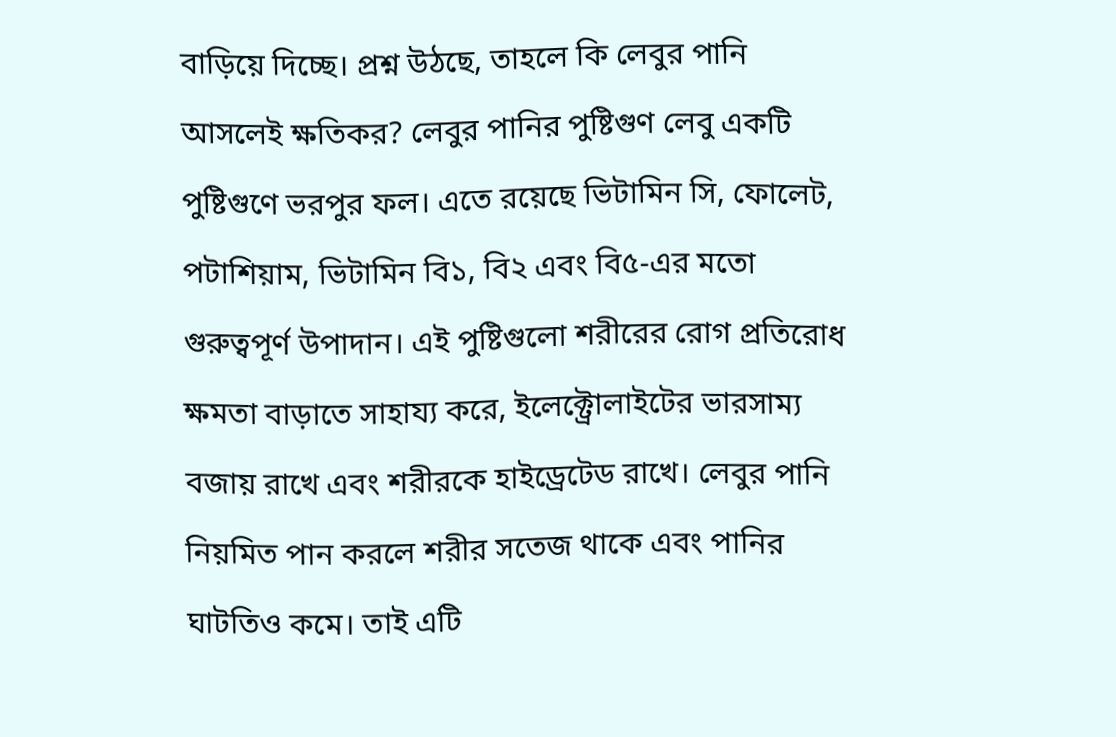বাড়িয়ে দিচ্ছে। প্রশ্ন উঠছে, তাহলে কি লেবুর পানি আসলেই ক্ষতিকর? লেবুর পানির পুষ্টিগুণ লেবু একটি পুষ্টিগুণে ভরপুর ফল। এতে রয়েছে ভিটামিন সি, ফোলেট, পটাশিয়াম, ভিটামিন বি১, বি২ এবং বি৫-এর মতো গুরুত্বপূর্ণ উপাদান। এই পুষ্টিগুলো শরীরের রোগ প্রতিরোধ ক্ষমতা বাড়াতে সাহায্য করে, ইলেক্ট্রোলাইটের ভারসাম্য বজায় রাখে এবং শরীরকে হাইড্রেটেড রাখে। লেবুর পানি নিয়মিত পান করলে শরীর সতেজ থাকে এবং পানির ঘাটতিও কমে। তাই এটি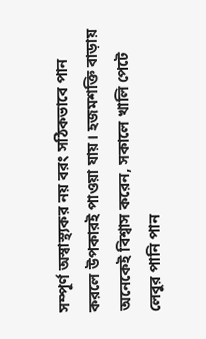সম্পূর্ণ অস্বাস্থ্যকর নয় বরং সঠিকভাবে পান করলে উপকারই পাওয়া যায়। হজমশক্তি বাড়ায় অনেকেই বিশ্বাস করেন, সকালে খালি পেটে লেবুর পানি পান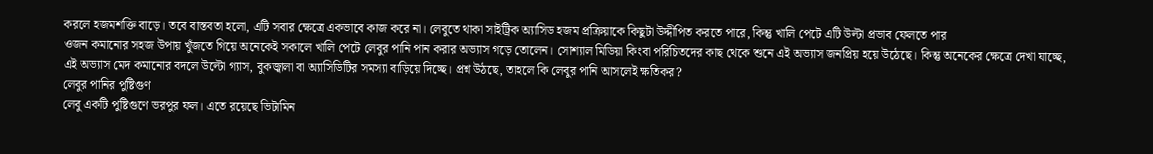করলে হজমশক্তি বাড়ে। তবে বাস্তবতা হলো, এটি সবার ক্ষেত্রে একভাবে কাজ করে না। লেবুতে থাকা সাইট্রিক অ্যাসিড হজম প্রক্রিয়াকে কিছুটা উদ্দীপিত করতে পারে, কিন্তু খালি পেটে এটি উল্টা প্রভাব ফেলতে পার
ওজন কমানোর সহজ উপায় খুঁজতে গিয়ে অনেকেই সকালে খালি পেটে লেবুর পানি পান করার অভ্যাস গড়ে তোলেন। সোশ্যাল মিডিয়া কিংবা পরিচিতদের কাছ থেকে শুনে এই অভ্যাস জনপ্রিয় হয়ে উঠেছে। কিন্তু অনেকের ক্ষেত্রে দেখা যাচ্ছে, এই অভ্যাস মেদ কমানোর বদলে উল্টো গ্যাস, বুকজ্বালা বা অ্যাসিডিটির সমস্যা বাড়িয়ে দিচ্ছে। প্রশ্ন উঠছে, তাহলে কি লেবুর পানি আসলেই ক্ষতিকর?
লেবুর পানির পুষ্টিগুণ
লেবু একটি পুষ্টিগুণে ভরপুর ফল। এতে রয়েছে ভিটামিন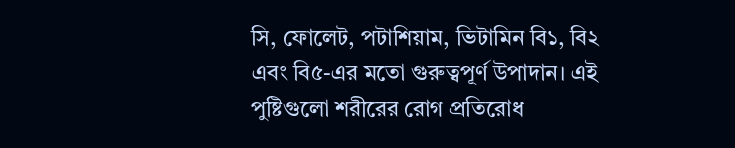সি, ফোলেট, পটাশিয়াম, ভিটামিন বি১, বি২ এবং বি৫-এর মতো গুরুত্বপূর্ণ উপাদান। এই পুষ্টিগুলো শরীরের রোগ প্রতিরোধ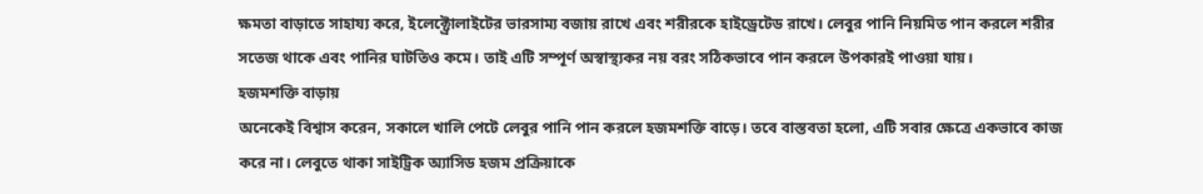ক্ষমতা বাড়াতে সাহায্য করে, ইলেক্ট্রোলাইটের ভারসাম্য বজায় রাখে এবং শরীরকে হাইড্রেটেড রাখে। লেবুর পানি নিয়মিত পান করলে শরীর সতেজ থাকে এবং পানির ঘাটতিও কমে। তাই এটি সম্পূর্ণ অস্বাস্থ্যকর নয় বরং সঠিকভাবে পান করলে উপকারই পাওয়া যায়।
হজমশক্তি বাড়ায়
অনেকেই বিশ্বাস করেন, সকালে খালি পেটে লেবুর পানি পান করলে হজমশক্তি বাড়ে। তবে বাস্তবতা হলো, এটি সবার ক্ষেত্রে একভাবে কাজ করে না। লেবুতে থাকা সাইট্রিক অ্যাসিড হজম প্রক্রিয়াকে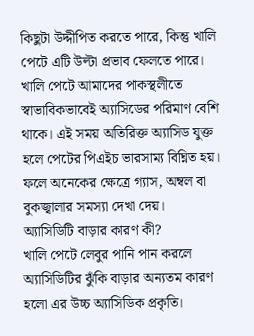কিছুটা উদ্দীপিত করতে পারে, কিন্তু খালি পেটে এটি উল্টা প্রভাব ফেলতে পারে। খালি পেটে আমাদের পাকস্থলীতে স্বাভাবিকভাবেই অ্যাসিডের পরিমাণ বেশি থাকে। এই সময় অতিরিক্ত অ্যাসিড যুক্ত হলে পেটের পিএইচ ভারসাম্য বিঘ্নিত হয়। ফলে অনেকের ক্ষেত্রে গ্যাস, অম্বল বা বুকজ্বালার সমস্যা দেখা দেয়।
অ্যাসিডিটি বাড়ার কারণ কী?
খালি পেটে লেবুর পানি পান করলে অ্যাসিডিটির ঝুঁকি বাড়ার অন্যতম কারণ হলো এর উচ্চ অ্যাসিডিক প্রকৃতি।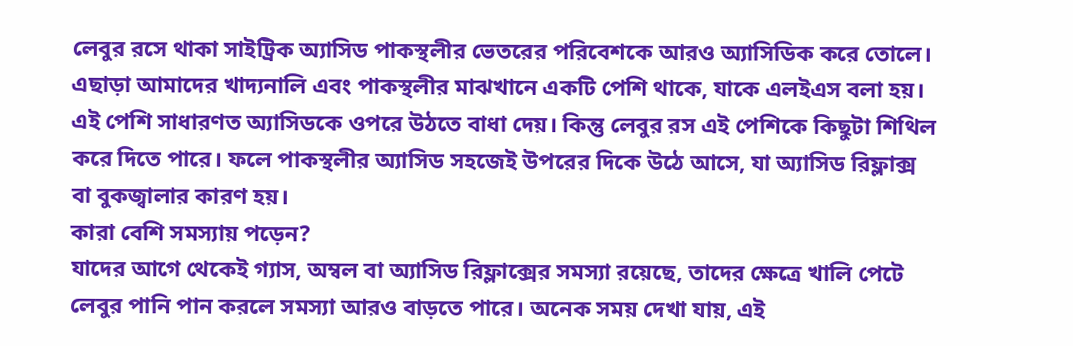লেবুর রসে থাকা সাইট্রিক অ্যাসিড পাকস্থলীর ভেতরের পরিবেশকে আরও অ্যাসিডিক করে তোলে।
এছাড়া আমাদের খাদ্যনালি এবং পাকস্থলীর মাঝখানে একটি পেশি থাকে, যাকে এলইএস বলা হয়। এই পেশি সাধারণত অ্যাসিডকে ওপরে উঠতে বাধা দেয়। কিন্তু লেবুর রস এই পেশিকে কিছুটা শিথিল করে দিতে পারে। ফলে পাকস্থলীর অ্যাসিড সহজেই উপরের দিকে উঠে আসে, যা অ্যাসিড রিফ্লাক্স বা বুকজ্বালার কারণ হয়।
কারা বেশি সমস্যায় পড়েন?
যাদের আগে থেকেই গ্যাস, অম্বল বা অ্যাসিড রিফ্লাক্সের সমস্যা রয়েছে, তাদের ক্ষেত্রে খালি পেটে লেবুর পানি পান করলে সমস্যা আরও বাড়তে পারে। অনেক সময় দেখা যায়, এই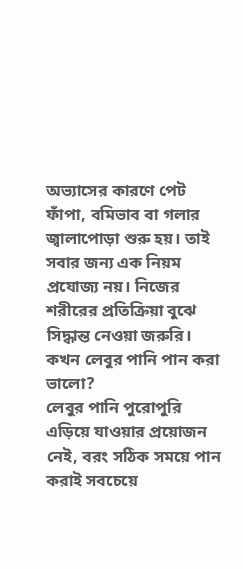অভ্যাসের কারণে পেট ফাঁপা, বমিভাব বা গলার জ্বালাপোড়া শুরু হয়। তাই সবার জন্য এক নিয়ম প্রযোজ্য নয়। নিজের শরীরের প্রতিক্রিয়া বুঝে সিদ্ধান্ত নেওয়া জরুরি।
কখন লেবুর পানি পান করা ভালো?
লেবুর পানি পুরোপুরি এড়িয়ে যাওয়ার প্রয়োজন নেই, বরং সঠিক সময়ে পান করাই সবচেয়ে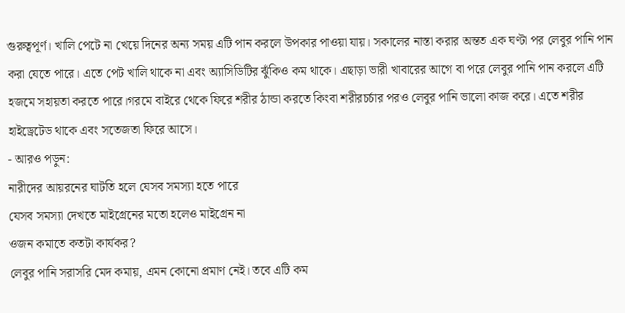গুরুত্বপূর্ণ। খালি পেটে না খেয়ে দিনের অন্য সময় এটি পান করলে উপকার পাওয়া যায়। সকালের নাস্তা করার অন্তত এক ঘণ্টা পর লেবুর পানি পান করা যেতে পারে। এতে পেট খালি থাকে না এবং অ্যাসিডিটির ঝুঁকিও কম থাকে। এছাড়া ভারী খাবারের আগে বা পরে লেবুর পানি পান করলে এটি হজমে সহায়তা করতে পারে।গরমে বাইরে থেকে ফিরে শরীর ঠান্ডা করতে কিংবা শরীরচর্চার পরও লেবুর পানি ভালো কাজ করে। এতে শরীর হাইড্রেটেড থাকে এবং সতেজতা ফিরে আসে।
- আরও পড়ুন:
নারীদের আয়রনের ঘাটতি হলে যেসব সমস্যা হতে পারে
যেসব সমস্যা দেখতে মাইগ্রেনের মতো হলেও মাইগ্রেন না
ওজন কমাতে কতটা কার্যকর?
লেবুর পানি সরাসরি মেদ কমায়, এমন কোনো প্রমাণ নেই। তবে এটি কম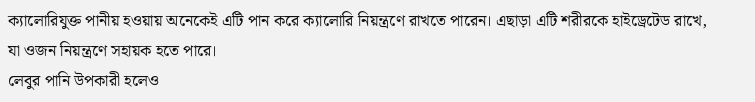ক্যালোরিযুক্ত পানীয় হওয়ায় অনেকেই এটি পান করে ক্যালোরি নিয়ন্ত্রণে রাখতে পারেন। এছাড়া এটি শরীরকে হাইড্রেটেড রাখে, যা ওজন নিয়ন্ত্রণে সহায়ক হতে পারে।
লেবুর পানি উপকারী হলেও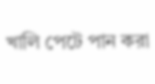খালি পেটে পান করা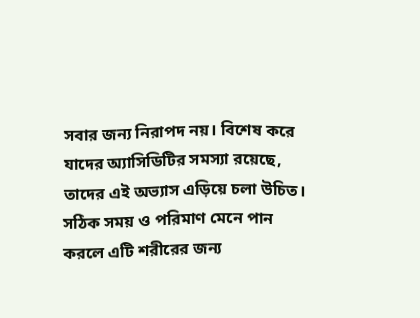সবার জন্য নিরাপদ নয়। বিশেষ করে যাদের অ্যাসিডিটির সমস্যা রয়েছে, তাদের এই অভ্যাস এড়িয়ে চলা উচিত। সঠিক সময় ও পরিমাণ মেনে পান করলে এটি শরীরের জন্য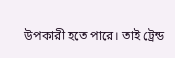উপকারী হতে পারে। তাই ট্রেন্ড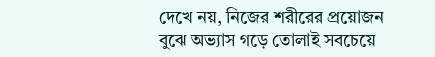দেখে নয়, নিজের শরীরের প্রয়োজন বুঝে অভ্যাস গড়ে তোলাই সবচেয়ে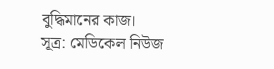বুদ্ধিমানের কাজ।
সূত্র: মেডিকেল নিউজ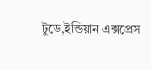টুডে,ইন্ডিয়ান এক্সপ্রেস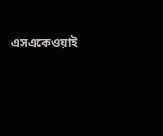এসএকেওয়াই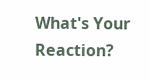What's Your Reaction?